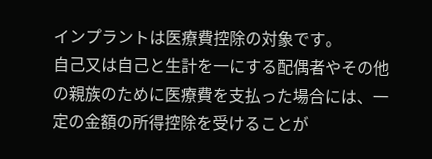インプラントは医療費控除の対象です。
自己又は自己と生計を一にする配偶者やその他の親族のために医療費を支払った場合には、一定の金額の所得控除を受けることが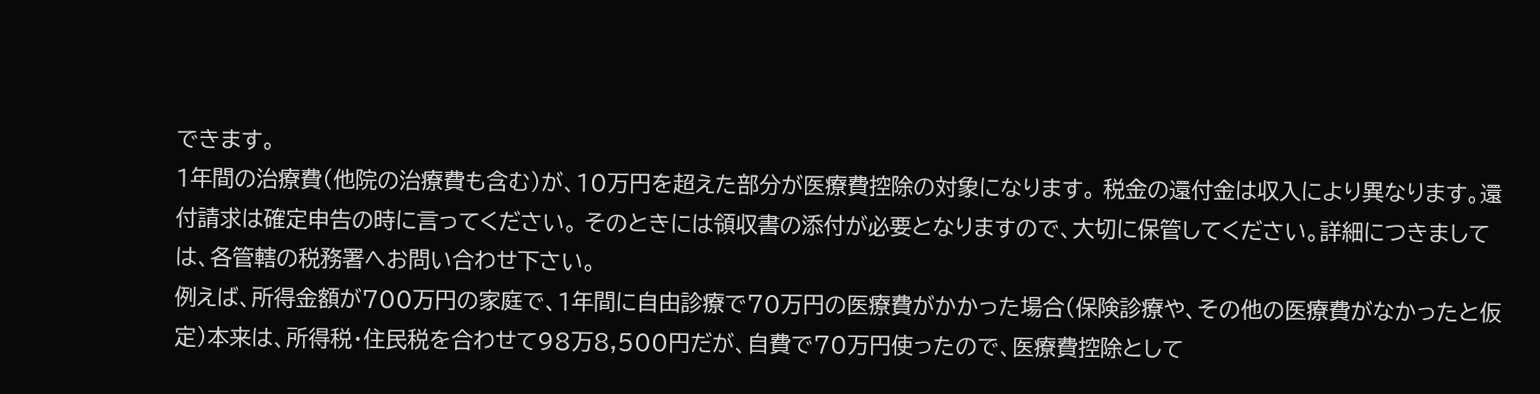できます。
1年間の治療費(他院の治療費も含む)が、10万円を超えた部分が医療費控除の対象になります。 税金の還付金は収入により異なります。還付請求は確定申告の時に言ってください。 そのときには領収書の添付が必要となりますので、大切に保管してください。詳細につきましては、各管轄の税務署へお問い合わせ下さい。
例えば、所得金額が700万円の家庭で、1年間に自由診療で70万円の医療費がかかった場合(保険診療や、その他の医療費がなかったと仮定)本来は、所得税・住民税を合わせて98万8,500円だが、自費で70万円使ったので、医療費控除として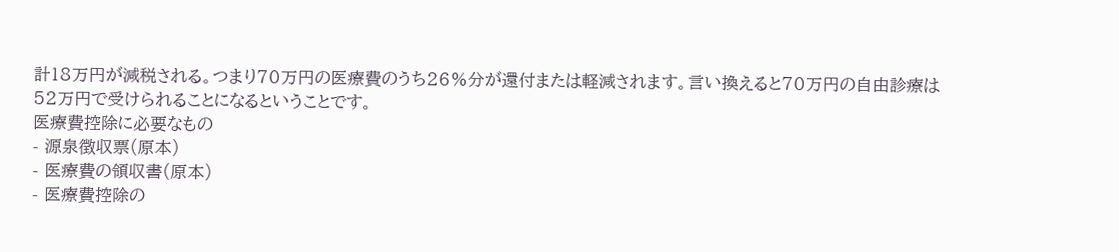計18万円が減税される。つまり70万円の医療費のうち26%分が還付または軽減されます。言い換えると70万円の自由診療は52万円で受けられることになるということです。
医療費控除に必要なもの
- 源泉徴収票(原本)
- 医療費の領収書(原本)
- 医療費控除の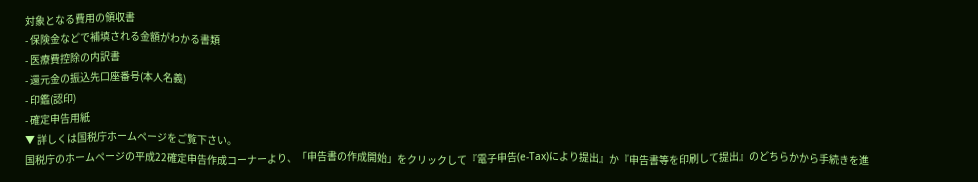対象となる費用の領収書
- 保険金などで補填される金額がわかる書類
- 医療費控除の内訳書
- 還元金の振込先口座番号(本人名義)
- 印鑑(認印)
- 確定申告用紙
▼ 詳しくは国税庁ホームページをご覧下さい。
国税庁のホームページの平成22確定申告作成コーナーより、「申告書の作成開始」をクリックして『電子申告(e-Tax)により提出』か『申告書等を印刷して提出』のどちらかから手続きを進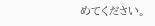めてください。